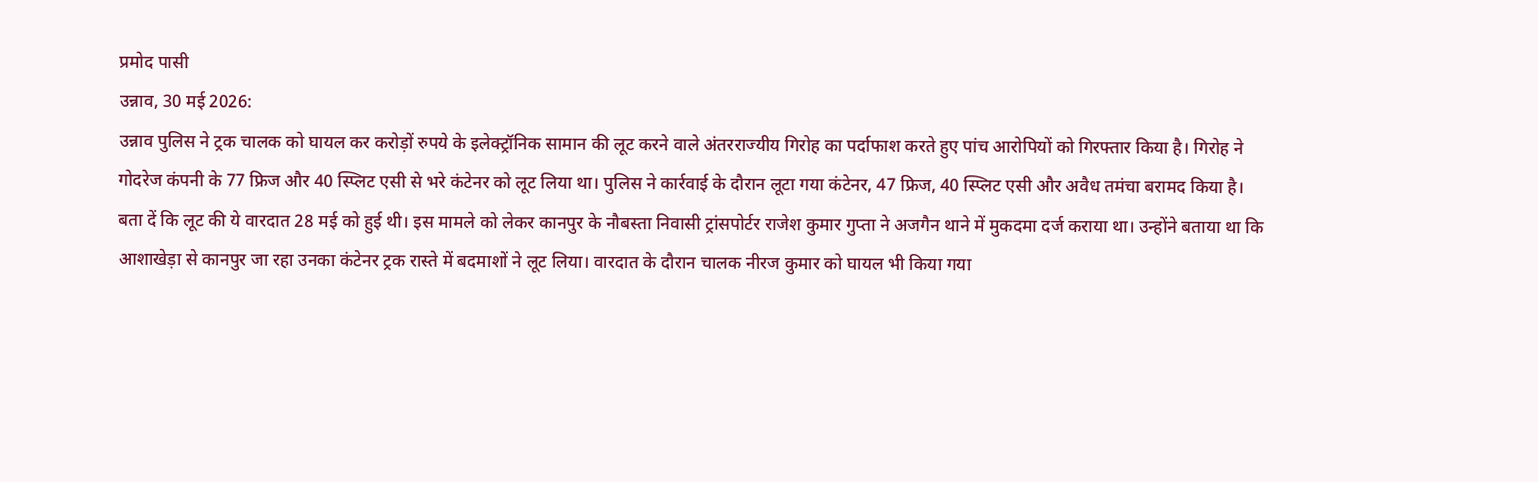प्रमोद पासी
उन्नाव, 30 मई 2026:
उन्नाव पुलिस ने ट्रक चालक को घायल कर करोड़ों रुपये के इलेक्ट्रॉनिक सामान की लूट करने वाले अंतरराज्यीय गिरोह का पर्दाफाश करते हुए पांच आरोपियों को गिरफ्तार किया है। गिरोह ने गोदरेज कंपनी के 77 फ्रिज और 40 स्प्लिट एसी से भरे कंटेनर को लूट लिया था। पुलिस ने कार्रवाई के दौरान लूटा गया कंटेनर, 47 फ्रिज, 40 स्प्लिट एसी और अवैध तमंचा बरामद किया है।
बता दें कि लूट की ये वारदात 28 मई को हुई थी। इस मामले को लेकर कानपुर के नौबस्ता निवासी ट्रांसपोर्टर राजेश कुमार गुप्ता ने अजगैन थाने में मुकदमा दर्ज कराया था। उन्होंने बताया था कि आशाखेड़ा से कानपुर जा रहा उनका कंटेनर ट्रक रास्ते में बदमाशों ने लूट लिया। वारदात के दौरान चालक नीरज कुमार को घायल भी किया गया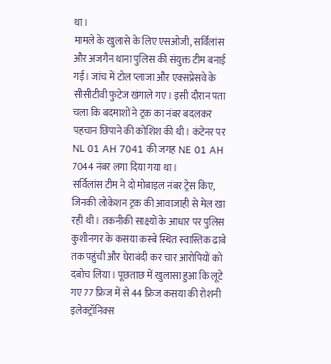था।
मामले के खुलासे के लिए एसओजी, सर्विलांस और अजगैन थाना पुलिस की संयुक्त टीम बनाई गई। जांच में टोल प्लाजा और एक्सप्रेसवे के सीसीटीवी फुटेज खंगाले गए। इसी दौरान पता चला कि बदमाशों ने ट्रक का नंबर बदलकर पहचान छिपाने की कोशिश की थी। कंटेनर पर NL 01 AH 7041 की जगह NE 01 AH 7044 नंबर लगा दिया गया था।
सर्विलांस टीम ने दो मोबाइल नंबर ट्रेस किए, जिनकी लोकेशन ट्रक की आवाजाही से मेल खा रही थी। तकनीकी साक्ष्यों के आधार पर पुलिस कुशीनगर के कसया कस्बे स्थित स्वास्तिक ढाबे तक पहुंची और घेराबंदी कर चार आरोपियों को दबोच लिया। पूछताछ में खुलासा हुआ कि लूटे गए 77 फ्रिज में से 44 फ्रिज कसया की रोशनी इलेक्ट्रॉनिक्स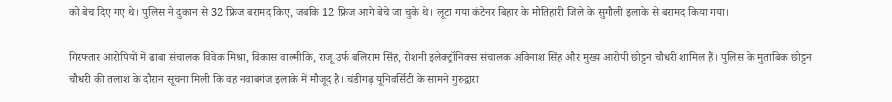को बेच दिए गए थे। पुलिस ने दुकान से 32 फ्रिज बरामद किए, जबकि 12 फ्रिज आगे बेचे जा चुके थे। लूटा गया कंटेनर बिहार के मोतिहारी जिले के सुगौली इलाके से बरामद किया गया।

गिरफ्तार आरोपियों में ढाबा संचालक विवेक मिश्रा, विकास वाल्मीकि, राजू उर्फ बलिराम सिंह, रोशनी इलेक्ट्रॉनिक्स संचालक अविनाश सिंह और मुख्य आरोपी छोट्टन चौधरी शामिल हैं। पुलिस के मुताबिक छोट्टन चौधरी की तलाश के दौरान सूचना मिली कि वह नवाबगंज इलाके में मौजूद है। चंडीगढ़ यूनिवर्सिटी के सामने गुरुद्वारा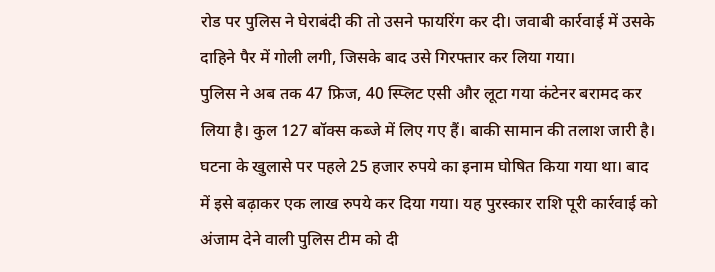रोड पर पुलिस ने घेराबंदी की तो उसने फायरिंग कर दी। जवाबी कार्रवाई में उसके दाहिने पैर में गोली लगी, जिसके बाद उसे गिरफ्तार कर लिया गया।
पुलिस ने अब तक 47 फ्रिज, 40 स्प्लिट एसी और लूटा गया कंटेनर बरामद कर लिया है। कुल 127 बॉक्स कब्जे में लिए गए हैं। बाकी सामान की तलाश जारी है। घटना के खुलासे पर पहले 25 हजार रुपये का इनाम घोषित किया गया था। बाद में इसे बढ़ाकर एक लाख रुपये कर दिया गया। यह पुरस्कार राशि पूरी कार्रवाई को अंजाम देने वाली पुलिस टीम को दी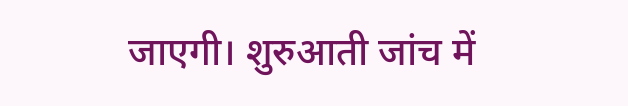जाएगी। शुरुआती जांच में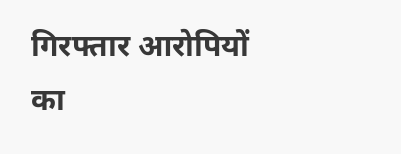गिरफ्तार आरोपियों का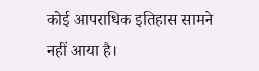कोई आपराधिक इतिहास सामने नहीं आया है।